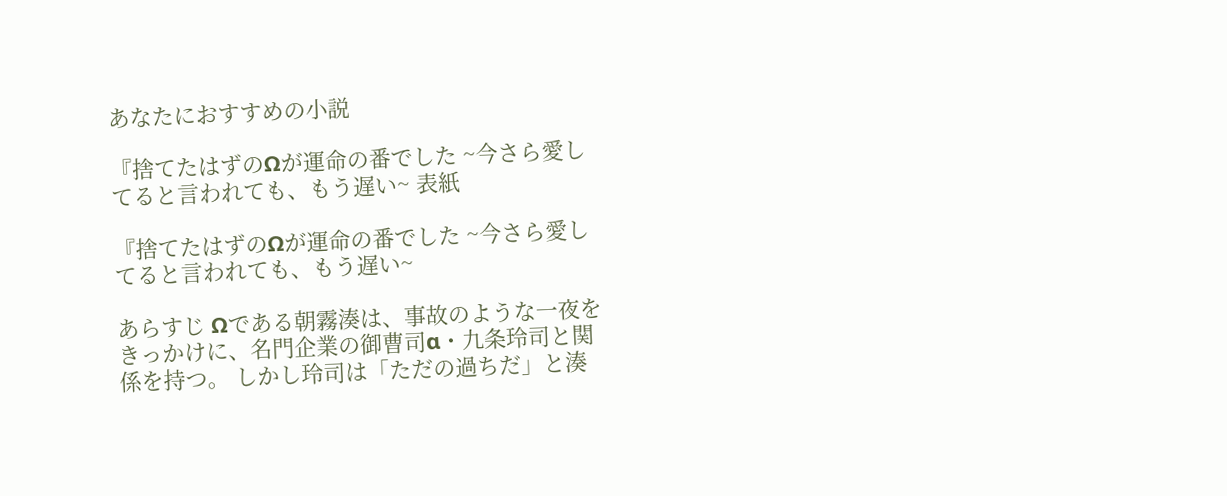あなたにおすすめの小説

『捨てたはずのΩが運命の番でした ~今さら愛してると言われても、もう遅い~ 表紙

『捨てたはずのΩが運命の番でした ~今さら愛してると言われても、もう遅い~

あらすじ Ωである朝霧湊は、事故のような一夜をきっかけに、名門企業の御曹司α・九条玲司と関係を持つ。 しかし玲司は「ただの過ちだ」と湊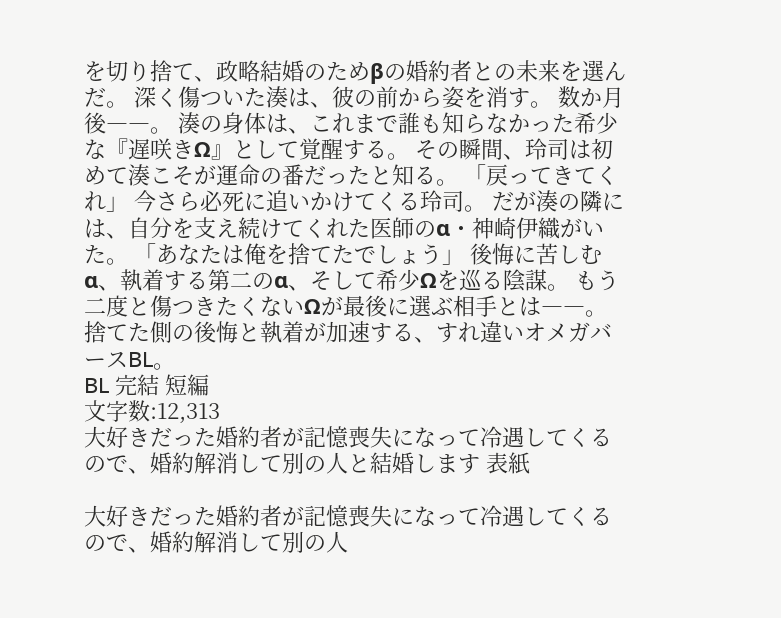を切り捨て、政略結婚のためβの婚約者との未来を選んだ。 深く傷ついた湊は、彼の前から姿を消す。 数か月後――。 湊の身体は、これまで誰も知らなかった希少な『遅咲きΩ』として覚醒する。 その瞬間、玲司は初めて湊こそが運命の番だったと知る。 「戻ってきてくれ」 今さら必死に追いかけてくる玲司。 だが湊の隣には、自分を支え続けてくれた医師のα・神崎伊織がいた。 「あなたは俺を捨てたでしょう」 後悔に苦しむα、執着する第二のα、そして希少Ωを巡る陰謀。 もう二度と傷つきたくないΩが最後に選ぶ相手とは――。 捨てた側の後悔と執着が加速する、すれ違いオメガバースBL。
BL 完結 短編
文字数:12,313
大好きだった婚約者が記憶喪失になって冷遇してくるので、婚約解消して別の人と結婚します 表紙

大好きだった婚約者が記憶喪失になって冷遇してくるので、婚約解消して別の人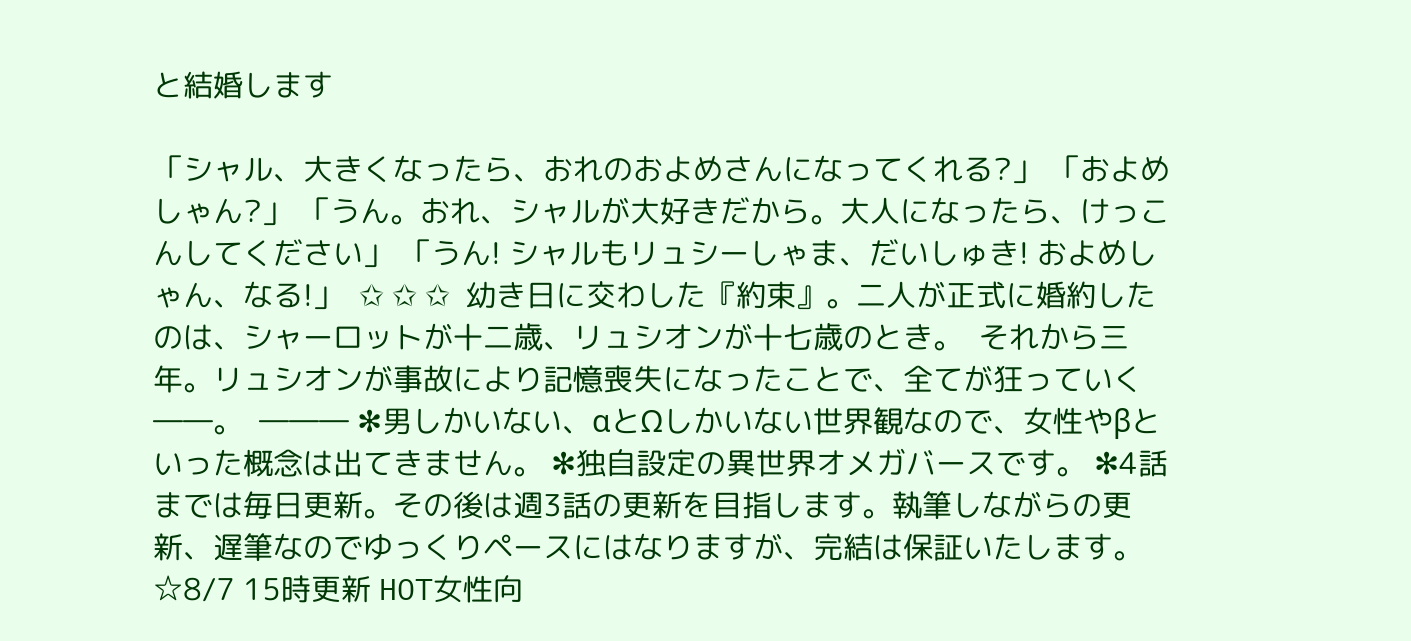と結婚します

「シャル、大きくなったら、おれのおよめさんになってくれる?」 「およめしゃん?」 「うん。おれ、シャルが大好きだから。大人になったら、けっこんしてください」 「うん! シャルもリュシーしゃま、だいしゅき! およめしゃん、なる!」  ✩ ✩ ✩  幼き日に交わした『約束』。二人が正式に婚約したのは、シャーロットが十二歳、リュシオンが十七歳のとき。  それから三年。リュシオンが事故により記憶喪失になったことで、全てが狂っていく――。  ――― ✻男しかいない、αとΩしかいない世界観なので、女性やβといった概念は出てきません。 ✻独自設定の異世界オメガバースです。 ✻4話までは毎日更新。その後は週3話の更新を目指します。執筆しながらの更新、遅筆なのでゆっくりペースにはなりますが、完結は保証いたします。 ☆8/7 15時更新 HOT女性向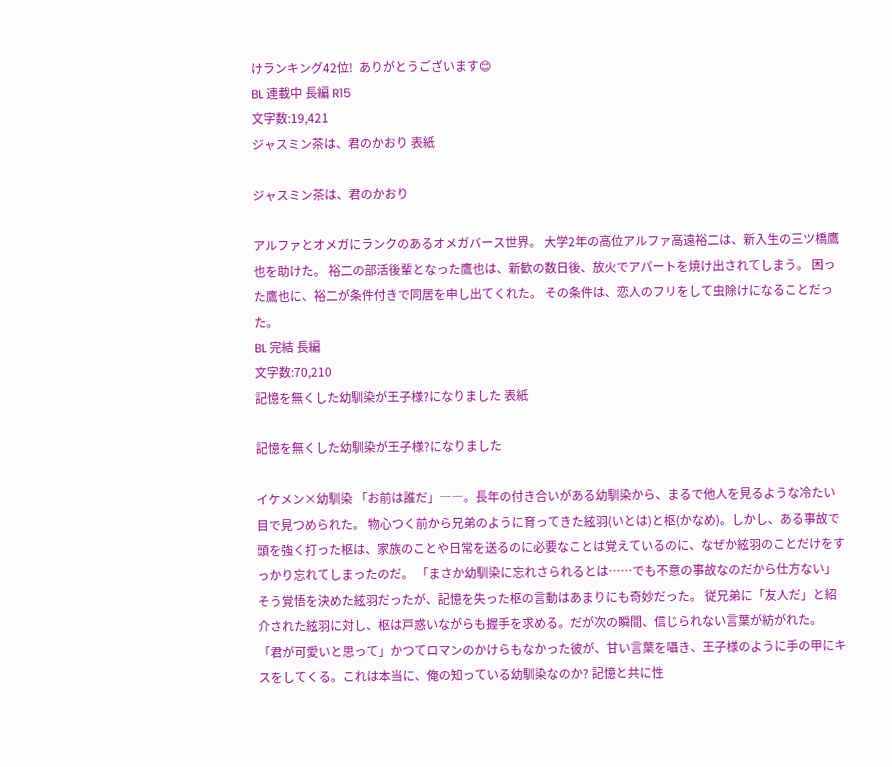けランキング42位!  ありがとうございます😊
BL 連載中 長編 R15
文字数:19,421
ジャスミン茶は、君のかおり 表紙

ジャスミン茶は、君のかおり

アルファとオメガにランクのあるオメガバース世界。 大学2年の高位アルファ高遠裕二は、新入生の三ツ橋鷹也を助けた。 裕二の部活後輩となった鷹也は、新歓の数日後、放火でアパートを焼け出されてしまう。 困った鷹也に、裕二が条件付きで同居を申し出てくれた。 その条件は、恋人のフリをして虫除けになることだった。
BL 完結 長編
文字数:70,210
記憶を無くした幼馴染が王子様?になりました 表紙

記憶を無くした幼馴染が王子様?になりました

イケメン×幼馴染 「お前は誰だ」――。長年の付き合いがある幼馴染から、まるで他人を見るような冷たい目で見つめられた。 物心つく前から兄弟のように育ってきた絃羽(いとは)と枢(かなめ)。しかし、ある事故で頭を強く打った枢は、家族のことや日常を送るのに必要なことは覚えているのに、なぜか絃羽のことだけをすっかり忘れてしまったのだ。 「まさか幼馴染に忘れさられるとは……でも不意の事故なのだから仕方ない」 そう覚悟を決めた絃羽だったが、記憶を失った枢の言動はあまりにも奇妙だった。 従兄弟に「友人だ」と紹介された絃羽に対し、枢は戸惑いながらも握手を求める。だが次の瞬間、信じられない言葉が紡がれた。 「君が可愛いと思って」かつてロマンのかけらもなかった彼が、甘い言葉を囁き、王子様のように手の甲にキスをしてくる。これは本当に、俺の知っている幼馴染なのか? 記憶と共に性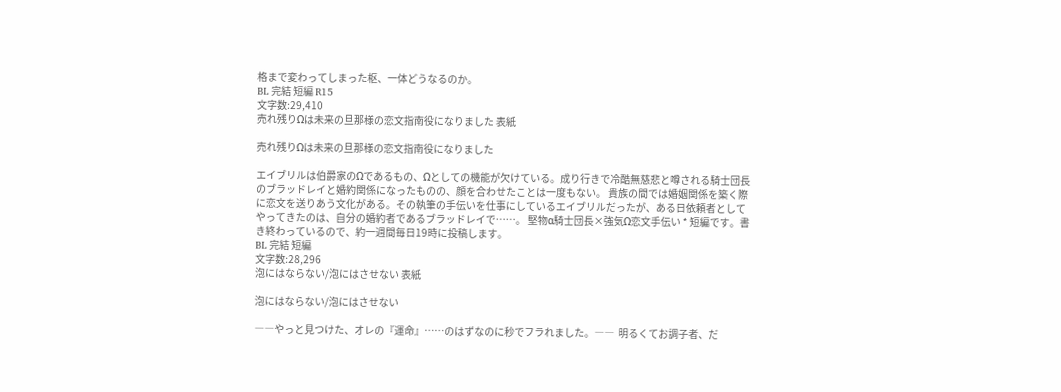格まで変わってしまった枢、一体どうなるのか。
BL 完結 短編 R15
文字数:29,410
売れ残りΩは未来の旦那様の恋文指南役になりました 表紙

売れ残りΩは未来の旦那様の恋文指南役になりました

エイブリルは伯爵家のΩであるもの、Ωとしての機能が欠けている。成り行きで冷酷無慈悲と噂される騎士団長のブラッドレイと婚約関係になったものの、顔を合わせたことは一度もない。 貴族の間では婚姻関係を築く際に恋文を送りあう文化がある。その執筆の手伝いを仕事にしているエイブリルだったが、ある日依頼者としてやってきたのは、自分の婚約者であるブラッドレイで……。 堅物α騎士団長×強気Ω恋文手伝い * 短編です。書き終わっているので、約一週間毎日19時に投稿します。
BL 完結 短編
文字数:28,296
泡にはならない/泡にはさせない 表紙

泡にはならない/泡にはさせない

――やっと見つけた、オレの『運命』……のはずなのに秒でフラれました。――  明るくてお調子者、だ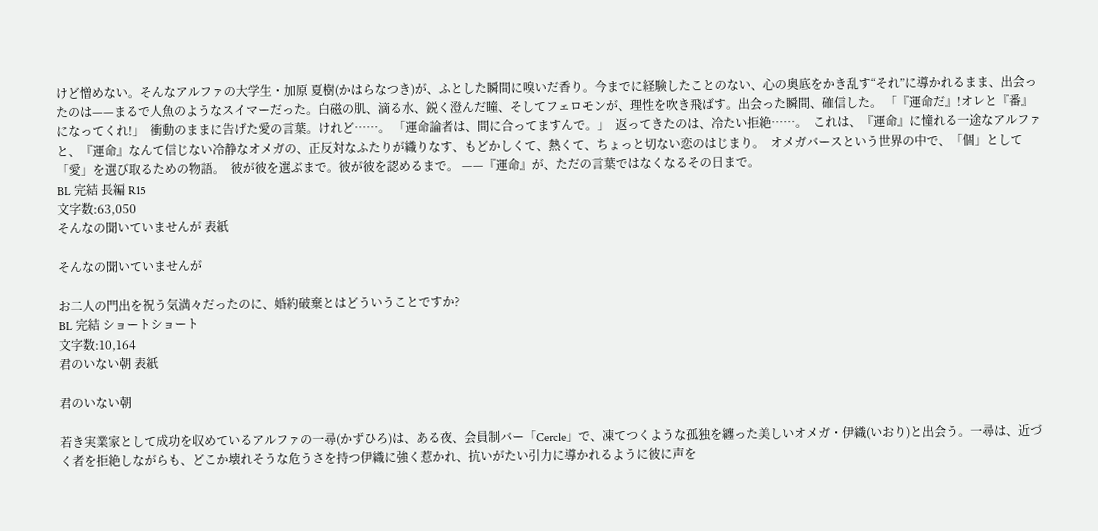けど憎めない。そんなアルファの大学生・加原 夏樹(かはらなつき)が、ふとした瞬間に嗅いだ香り。今までに経験したことのない、心の奥底をかき乱す“それ”に導かれるまま、出会ったのは——まるで人魚のようなスイマーだった。白磁の肌、滴る水、鋭く澄んだ瞳、そしてフェロモンが、理性を吹き飛ばす。出会った瞬間、確信した。 「『運命だ』!オレと『番』になってくれ!」  衝動のままに告げた愛の言葉。けれど……。 「運命論者は、間に合ってますんで。」  返ってきたのは、冷たい拒絶……。  これは、『運命』に憧れる一途なアルファと、『運命』なんて信じない冷静なオメガの、正反対なふたりが織りなす、もどかしくて、熱くて、ちょっと切ない恋のはじまり。  オメガバースという世界の中で、「個」として「愛」を選び取るための物語。  彼が彼を選ぶまで。彼が彼を認めるまで。 ——『運命』が、ただの言葉ではなくなるその日まで。
BL 完結 長編 R15
文字数:63,050
そんなの聞いていませんが 表紙

そんなの聞いていませんが

お二人の門出を祝う気満々だったのに、婚約破棄とはどういうことですか?
BL 完結 ショートショート
文字数:10,164
君のいない朝 表紙

君のいない朝

若き実業家として成功を収めているアルファの一尋(かずひろ)は、ある夜、会員制バー「Cercle」で、凍てつくような孤独を纏った美しいオメガ・伊織(いおり)と出会う。一尋は、近づく者を拒絶しながらも、どこか壊れそうな危うさを持つ伊織に強く惹かれ、抗いがたい引力に導かれるように彼に声を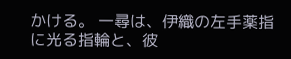かける。 一尋は、伊織の左手薬指に光る指輪と、彼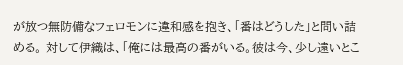が放つ無防備なフェロモンに違和感を抱き、「番はどうした」と問い詰める。 対して伊織は、「俺には最高の番がいる。彼は今、少し遠いとこ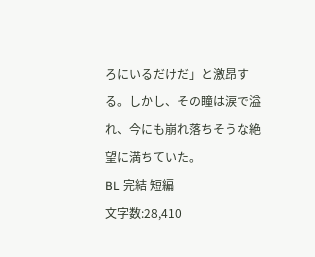ろにいるだけだ」と激昂する。しかし、その瞳は涙で溢れ、今にも崩れ落ちそうな絶望に満ちていた。
BL 完結 短編
文字数:28,410